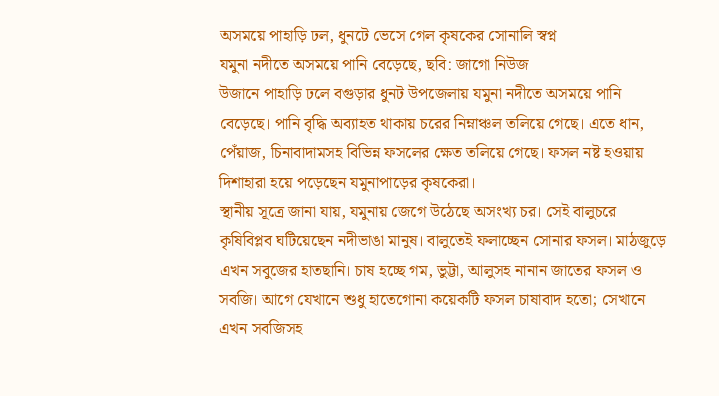অসময়ে পাহাড়ি ঢল, ধুনটে ভেসে গেল কৃষকের সোনালি স্বপ্ন
যমুনা নদীতে অসময়ে পানি বেড়েছে, ছবি: জাগো নিউজ
উজানে পাহাড়ি ঢলে বগুড়ার ধুনট উপজেলায় যমুনা নদীতে অসময়ে পানি বেড়েছে। পানি বৃদ্ধি অব্যাহত থাকায় চরের নিম্নাঞ্চল তলিয়ে গেছে। এতে ধান, পেঁয়াজ, চিনাবাদামসহ বিভিন্ন ফসলের ক্ষেত তলিয়ে গেছে। ফসল নষ্ট হওয়ায় দিশাহারা হয়ে পড়েছেন যমুনাপাড়ের কৃষকেরা।
স্থানীয় সূত্রে জানা যায়, যমুনায় জেগে উঠেছে অসংখ্য চর। সেই বালুচরে কৃষিবিপ্লব ঘটিয়েছেন নদীভাঙা মানুষ। বালুতেই ফলাচ্ছেন সোনার ফসল। মাঠজুড়ে এখন সবুজের হাতছানি। চাষ হচ্ছে গম, ভুট্টা, আলুসহ নানান জাতের ফসল ও সবজি। আগে যেখানে শুধু হাতেগোনা কয়েকটি ফসল চাষাবাদ হতো; সেখানে এখন সবজিসহ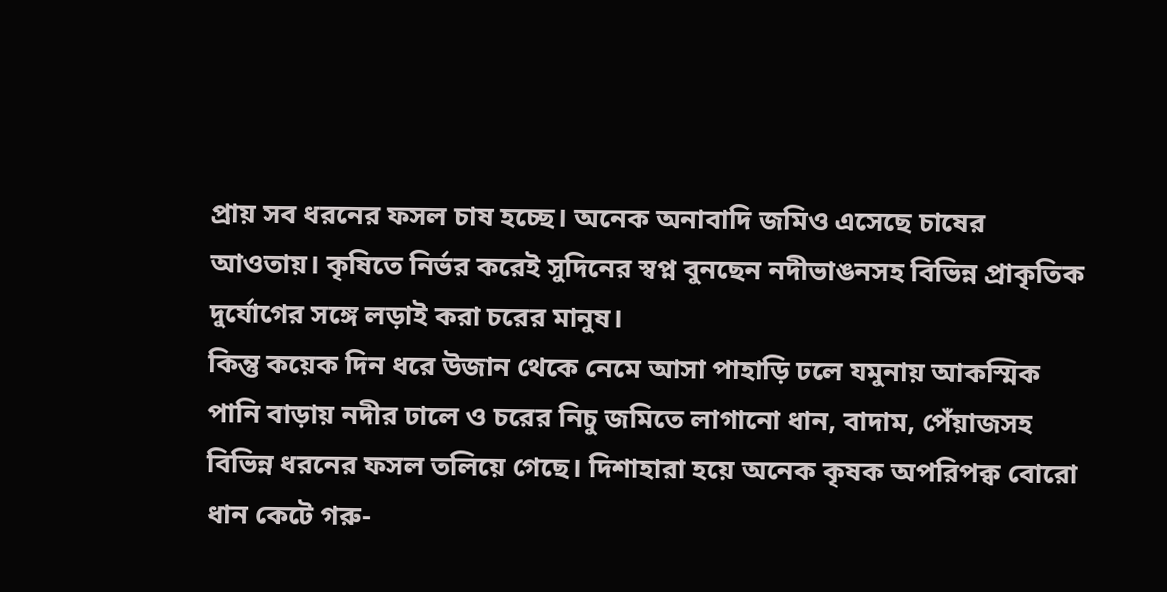প্রায় সব ধরনের ফসল চাষ হচ্ছে। অনেক অনাবাদি জমিও এসেছে চাষের আওতায়। কৃষিতে নির্ভর করেই সুদিনের স্বপ্ন বুনছেন নদীভাঙনসহ বিভিন্ন প্রাকৃতিক দুর্যোগের সঙ্গে লড়াই করা চরের মানুষ।
কিন্তু কয়েক দিন ধরে উজান থেকে নেমে আসা পাহাড়ি ঢলে যমুনায় আকস্মিক পানি বাড়ায় নদীর ঢালে ও চরের নিচু জমিতে লাগানো ধান, বাদাম, পেঁয়াজসহ বিভিন্ন ধরনের ফসল তলিয়ে গেছে। দিশাহারা হয়ে অনেক কৃষক অপরিপক্ব বোরো ধান কেটে গরু-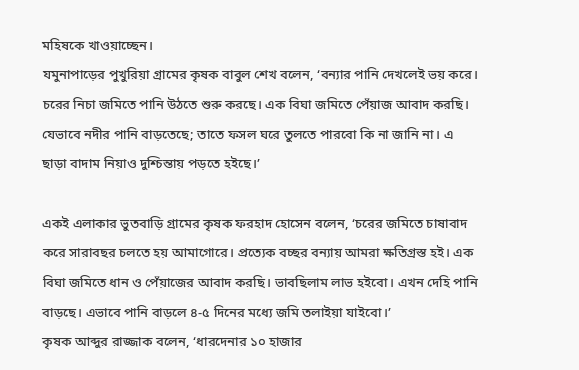মহিষকে খাওয়াচ্ছেন।
যমুনাপাড়ের পুখুরিয়া গ্রামের কৃষক বাবুল শেখ বলেন, ‘বন্যার পানি দেখলেই ভয় করে। চরের নিচা জমিতে পানি উঠতে শুরু করছে। এক বিঘা জমিতে পেঁয়াজ আবাদ করছি। যেভাবে নদীর পানি বাড়তেছে; তাতে ফসল ঘরে তুলতে পারবো কি না জানি না। এ ছাড়া বাদাম নিয়াও দুশ্চিন্তায় পড়তে হইছে।’

একই এলাকার ভুতবাড়ি গ্রামের কৃষক ফরহাদ হোসেন বলেন, ‘চরের জমিতে চাষাবাদ করে সারাবছর চলতে হয় আমাগোরে। প্রত্যেক বচ্ছর বন্যায় আমরা ক্ষতিগ্রস্ত হই। এক বিঘা জমিতে ধান ও পেঁয়াজের আবাদ করছি। ভাবছিলাম লাভ হইবো। এখন দেহি পানি বাড়ছে। এভাবে পানি বাড়লে ৪-৫ দিনের মধ্যে জমি তলাইয়া যাইবো।’
কৃষক আব্দুর রাজ্জাক বলেন, ‘ধারদেনার ১০ হাজার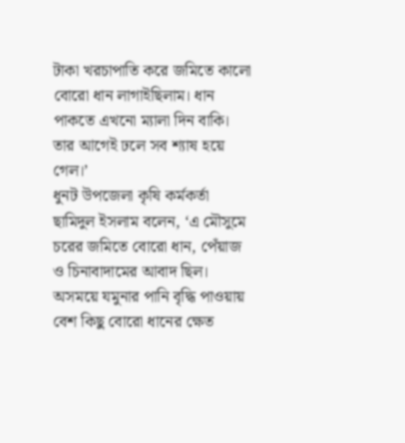টাকা খরচাপাতি করে জমিতে কালো বোরো ধান লাগাইছিলাম। ধান পাকতে এখনো ম্যালা দিন বাকি। তার আগেই ঢলে সব শ্যাষ হয়ে গেল।’
ধুনট উপজেলা কৃষি কর্মকর্তা ছামিদুল ইসলাম বলেন, ‘এ মৌসুমে চরের জমিতে বোরো ধান, পেঁয়াজ ও চিনাবাদামের আবাদ ছিল। অসময়ে যমুনার পানি বৃদ্ধি পাওয়ায় বেশ কিছু বোরো ধানের ক্ষেত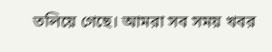তলিয়ে গেছে। আমরা সব সময় খবর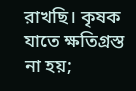রাখছি। কৃষক যাতে ক্ষতিগ্রস্ত না হয়;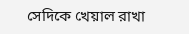সেদিকে খেয়াল রাখা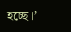হচ্ছে।’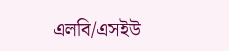এলবি/এসইউ